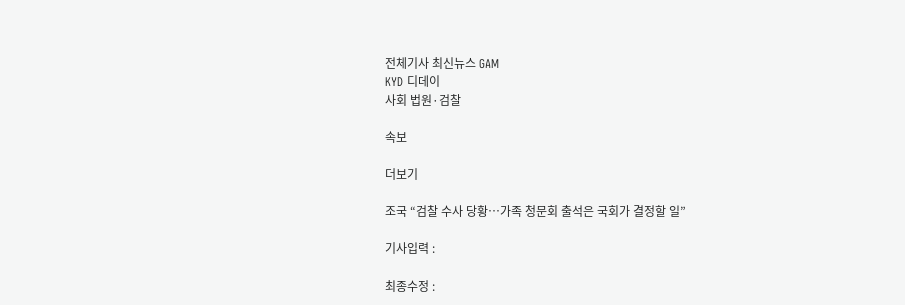전체기사 최신뉴스 GAM
KYD 디데이
사회 법원·검찰

속보

더보기

조국 “검찰 수사 당황…가족 청문회 출석은 국회가 결정할 일”

기사입력 :

최종수정 :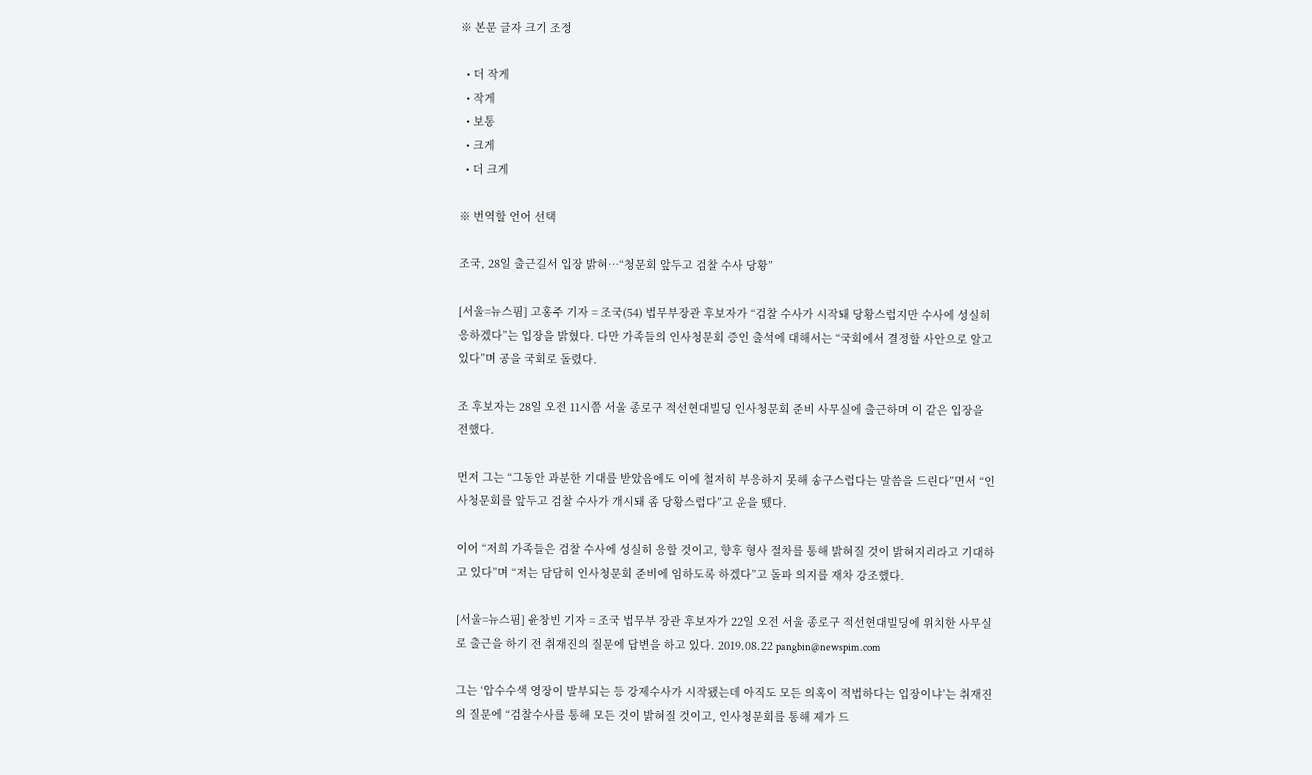※ 본문 글자 크기 조정

  • 더 작게
  • 작게
  • 보통
  • 크게
  • 더 크게

※ 번역할 언어 선택

조국, 28일 출근길서 입장 밝혀…“청문회 앞두고 검찰 수사 당황”

[서울=뉴스핌] 고홍주 기자 = 조국(54) 법무부장관 후보자가 “검찰 수사가 시작돼 당황스럽지만 수사에 성실히 응하겠다”는 입장을 밝혔다. 다만 가족들의 인사청문회 증인 출석에 대해서는 “국회에서 결정할 사안으로 알고 있다”며 공을 국회로 돌렸다.

조 후보자는 28일 오전 11시쯤 서울 종로구 적선현대빌딩 인사청문회 준비 사무실에 출근하며 이 같은 입장을 전했다.

먼저 그는 “그동안 과분한 기대를 받았음에도 이에 철저히 부응하지 못해 송구스럽다는 말씀을 드린다”면서 “인사청문회를 앞두고 검찰 수사가 개시돼 좀 당황스럽다”고 운을 뗐다.

이어 “저희 가족들은 검찰 수사에 성실히 응할 것이고, 향후 형사 절차를 통해 밝혀질 것이 밝혀지리라고 기대하고 있다”며 “저는 담담히 인사청문회 준비에 임하도록 하겠다”고 돌파 의지를 재차 강조했다.

[서울=뉴스핌] 윤창빈 기자 = 조국 법무부 장관 후보자가 22일 오전 서울 종로구 적선현대빌딩에 위치한 사무실로 출근을 하기 전 취재진의 질문에 답변을 하고 있다. 2019.08.22 pangbin@newspim.com

그는 ‘압수수색 영장이 발부되는 등 강제수사가 시작됐는데 아직도 모든 의혹이 적법하다는 입장이냐’는 취재진의 질문에 “검찰수사를 통해 모든 것이 밝혀질 것이고, 인사청문회를 통해 제가 드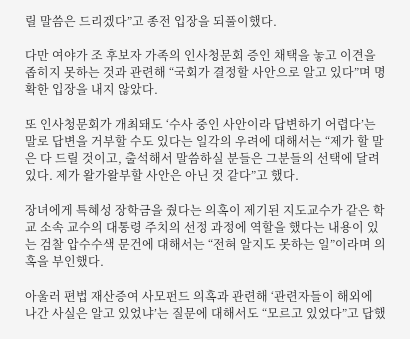릴 말씀은 드리겠다”고 종전 입장을 되풀이했다.

다만 여야가 조 후보자 가족의 인사청문회 증인 채택을 놓고 이견을 좁히지 못하는 것과 관련해 “국회가 결정할 사안으로 알고 있다”며 명확한 입장을 내지 않았다.

또 인사청문회가 개최돼도 ‘수사 중인 사안이라 답변하기 어렵다’는 말로 답변을 거부할 수도 있다는 일각의 우려에 대해서는 “제가 할 말은 다 드릴 것이고, 출석해서 말씀하실 분들은 그분들의 선택에 달려있다. 제가 왈가왈부할 사안은 아닌 것 같다”고 했다.

장녀에게 특혜성 장학금을 줬다는 의혹이 제기된 지도교수가 같은 학교 소속 교수의 대통령 주치의 선정 과정에 역할을 했다는 내용이 있는 검찰 압수수색 문건에 대해서는 “전혀 알지도 못하는 일”이라며 의혹을 부인했다.

아울러 편법 재산증여 사모펀드 의혹과 관련해 ‘관련자들이 해외에 나간 사실은 알고 있었냐’는 질문에 대해서도 “모르고 있었다”고 답했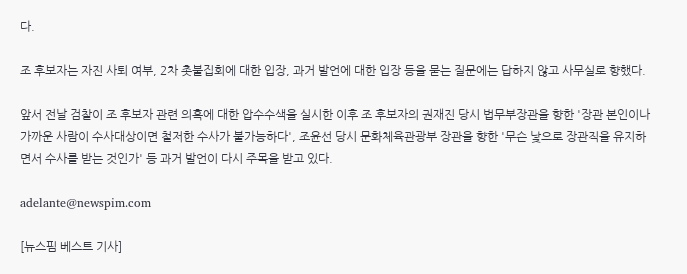다.

조 후보자는 자진 사퇴 여부, 2차 촛불집회에 대한 입장, 과거 발언에 대한 입장 등을 묻는 질문에는 답하지 않고 사무실로 향했다.

앞서 전날 검찰이 조 후보자 관련 의혹에 대한 압수수색을 실시한 이후 조 후보자의 권재진 당시 법무부장관을 향한 '장관 본인이나 가까운 사람이 수사대상이면 철저한 수사가 불가능하다', 조윤선 당시 문화체육관광부 장관을 향한 '무슨 낯으로 장관직을 유지하면서 수사를 받는 것인가' 등 과거 발언이 다시 주목을 받고 있다.

adelante@newspim.com

[뉴스핌 베스트 기사]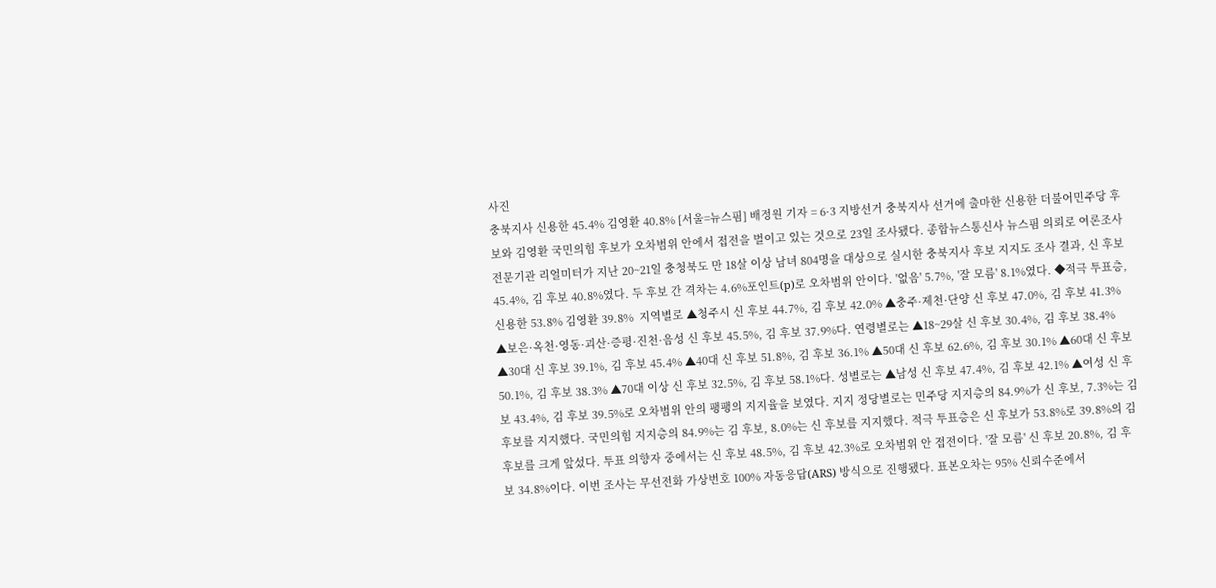사진
충북지사 신용한 45.4% 김영환 40.8% [서울=뉴스핌] 배정원 기자 = 6·3 지방선거 충북지사 선거에 출마한 신용한 더불어민주당 후보와 김영환 국민의힘 후보가 오차범위 안에서 접전을 벌이고 있는 것으로 23일 조사됐다. 종합뉴스통신사 뉴스핌 의뢰로 여론조사 전문기관 리얼미터가 지난 20~21일 충청북도 만 18살 이상 남녀 804명을 대상으로 실시한 충북지사 후보 지지도 조사 결과, 신 후보 45.4%, 김 후보 40.8%였다. 두 후보 간 격차는 4.6%포인트(p)로 오차범위 안이다. '없음' 5.7%, '잘 모름' 8.1%였다. ◆적극 투표층, 신용한 53.8% 김영환 39.8%  지역별로 ▲청주시 신 후보 44.7%, 김 후보 42.0% ▲충주·제천·단양 신 후보 47.0%, 김 후보 41.3% ▲보은·옥천·영동·괴산·증평·진천·음성 신 후보 45.5%, 김 후보 37.9%다. 연령별로는 ▲18~29살 신 후보 30.4%, 김 후보 38.4% ▲30대 신 후보 39.1%, 김 후보 45.4% ▲40대 신 후보 51.8%, 김 후보 36.1% ▲50대 신 후보 62.6%, 김 후보 30.1% ▲60대 신 후보 50.1%, 김 후보 38.3% ▲70대 이상 신 후보 32.5%, 김 후보 58.1%다. 성별로는 ▲남성 신 후보 47.4%, 김 후보 42.1% ▲여성 신 후보 43.4%, 김 후보 39.5%로 오차범위 안의 팽팽의 지지율을 보였다. 지지 정당별로는 민주당 지지층의 84.9%가 신 후보, 7.3%는 김 후보를 지지했다. 국민의힘 지지층의 84.9%는 김 후보, 8.0%는 신 후보를 지지했다. 적극 투표층은 신 후보가 53.8%로 39.8%의 김 후보를 크게 앞섰다. 투표 의향자 중에서는 신 후보 48.5%, 김 후보 42.3%로 오차범위 안 접전이다. '잘 모름' 신 후보 20.8%, 김 후보 34.8%이다. 이번 조사는 무선전화 가상번호 100% 자동응답(ARS) 방식으로 진행됐다. 표본오차는 95% 신뢰수준에서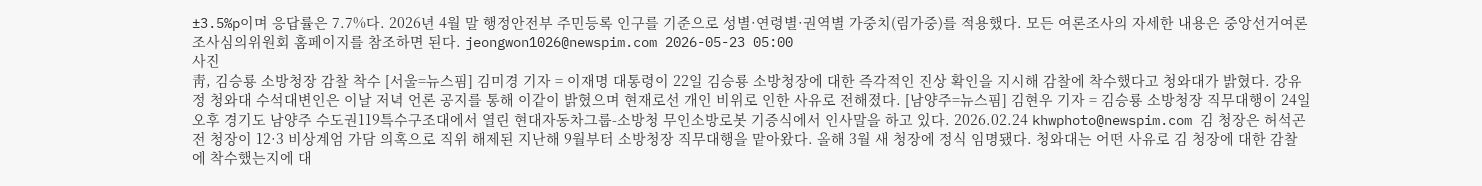±3.5%p이며 응답률은 7.7%다. 2026년 4월 말 행정안전부 주민등록 인구를 기준으로 성별·연령별·권역별 가중치(림가중)를 적용했다. 모든 여론조사의 자세한 내용은 중앙선거여론조사심의위원회 홈페이지를 참조하면 된다. jeongwon1026@newspim.com 2026-05-23 05:00
사진
靑, 김승룡 소방청장 감찰 착수 [서울=뉴스핌] 김미경 기자 = 이재명 대통령이 22일 김승룡 소방청장에 대한 즉각적인 진상 확인을 지시해 감찰에 착수했다고 청와대가 밝혔다. 강유정 청와대 수석대변인은 이날 저녁 언론 공지를 통해 이같이 밝혔으며 현재로선 개인 비위로 인한 사유로 전해졌다. [남양주=뉴스핌] 김현우 기자 = 김승룡 소방청장 직무대행이 24일 오후 경기도 남양주 수도권119특수구조대에서 열린 현대자동차그룹-소방청 무인소방로봇 기증식에서 인사말을 하고 있다. 2026.02.24 khwphoto@newspim.com 김 청장은 허석곤 전 청장이 12·3 비상계엄 가담 의혹으로 직위 해제된 지난해 9월부터 소방청장 직무대행을 맡아왔다. 올해 3월 새 청장에 정식 임명됐다. 청와대는 어떤 사유로 김 청장에 대한 감찰에 착수했는지에 대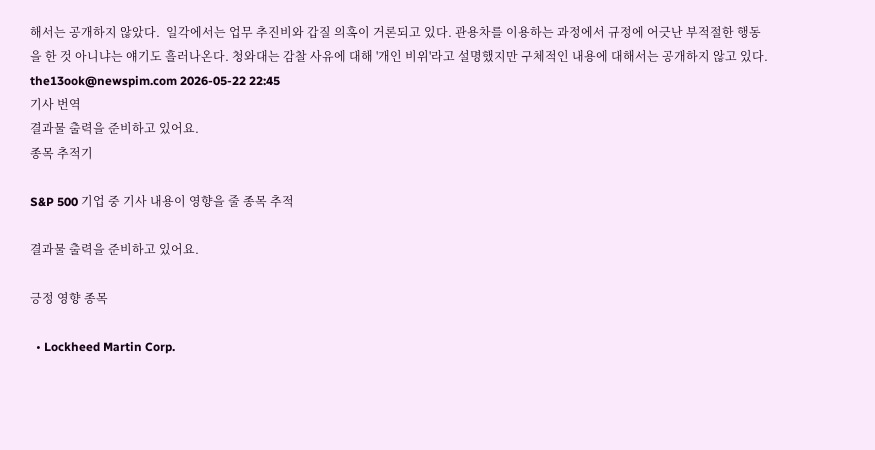해서는 공개하지 않았다.  일각에서는 업무 추진비와 갑질 의혹이 거론되고 있다. 관용차를 이용하는 과정에서 규정에 어긋난 부적절한 행동을 한 것 아니냐는 얘기도 흘러나온다. 청와대는 감찰 사유에 대해 '개인 비위'라고 설명했지만 구체적인 내용에 대해서는 공개하지 않고 있다. the13ook@newspim.com 2026-05-22 22:45
기사 번역
결과물 출력을 준비하고 있어요.
종목 추적기

S&P 500 기업 중 기사 내용이 영향을 줄 종목 추적

결과물 출력을 준비하고 있어요.

긍정 영향 종목

  • Lockheed Martin Corp.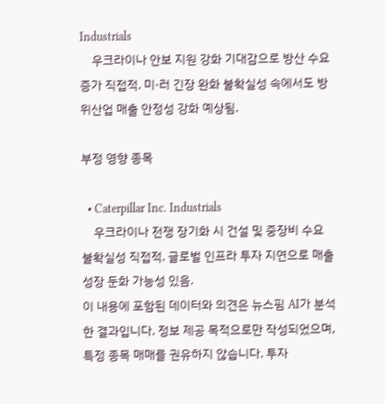Industrials
    우크라이나 안보 지원 강화 기대감으로 방산 수요 증가 직접적. 미·러 긴장 완화 불확실성 속에서도 방위산업 매출 안정성 강화 예상됨.

부정 영향 종목

  • Caterpillar Inc. Industrials
    우크라이나 전쟁 장기화 시 건설 및 중장비 수요 불확실성 직접적. 글로벌 인프라 투자 지연으로 매출 성장 둔화 가능성 있음.
이 내용에 포함된 데이터와 의견은 뉴스핌 AI가 분석한 결과입니다. 정보 제공 목적으로만 작성되었으며, 특정 종목 매매를 권유하지 않습니다. 투자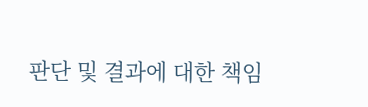판단 및 결과에 대한 책임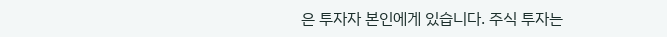은 투자자 본인에게 있습니다. 주식 투자는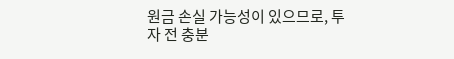원금 손실 가능성이 있으므로, 투자 전 충분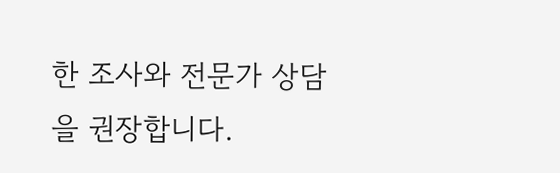한 조사와 전문가 상담을 권장합니다.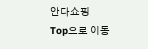안다쇼핑
Top으로 이동